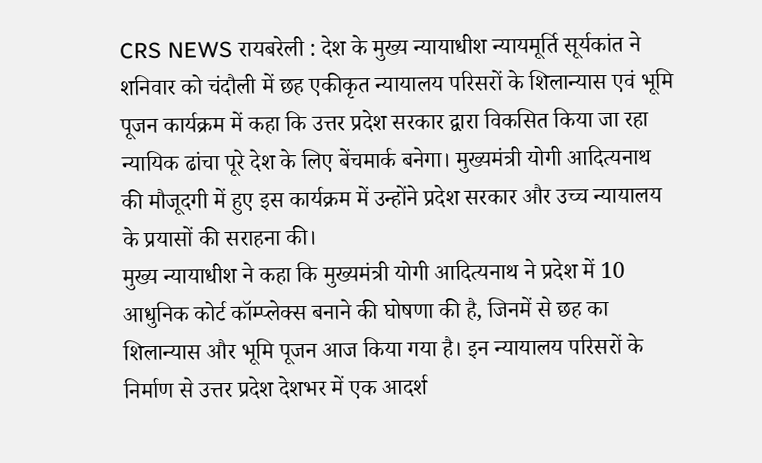CRS NEWS रायबरेली : देश के मुख्य न्यायाधीश न्यायमूर्ति सूर्यकांत ने शनिवार को चंदौली में छह एकीकृत न्यायालय परिसरों के शिलान्यास एवं भूमि पूजन कार्यक्रम में कहा कि उत्तर प्रदेश सरकार द्वारा विकसित किया जा रहा न्यायिक ढांचा पूरे देश के लिए बेंचमार्क बनेगा। मुख्यमंत्री योगी आदित्यनाथ की मौजूदगी में हुए इस कार्यक्रम में उन्होंने प्रदेश सरकार और उच्च न्यायालय के प्रयासों की सराहना की।
मुख्य न्यायाधीश ने कहा कि मुख्यमंत्री योगी आदित्यनाथ ने प्रदेश में 10 आधुनिक कोर्ट कॉम्प्लेक्स बनाने की घोषणा की है, जिनमें से छह का शिलान्यास और भूमि पूजन आज किया गया है। इन न्यायालय परिसरों के निर्माण से उत्तर प्रदेश देशभर में एक आदर्श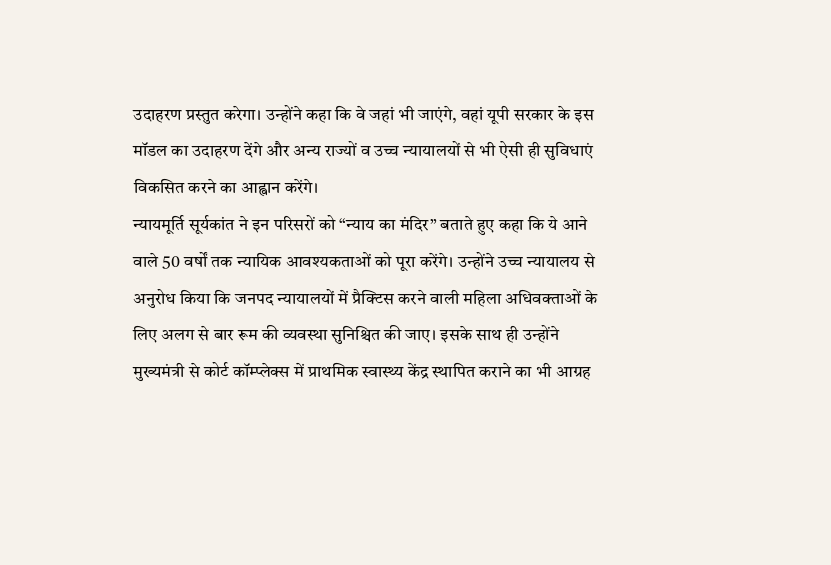उदाहरण प्रस्तुत करेगा। उन्होंने कहा कि वे जहां भी जाएंगे, वहां यूपी सरकार के इस मॉडल का उदाहरण देंगे और अन्य राज्यों व उच्च न्यायालयों से भी ऐसी ही सुविधाएं विकसित करने का आह्वान करेंगे।
न्यायमूर्ति सूर्यकांत ने इन परिसरों को “न्याय का मंदिर” बताते हुए कहा कि ये आने वाले 50 वर्षों तक न्यायिक आवश्यकताओं को पूरा करेंगे। उन्होंने उच्च न्यायालय से अनुरोध किया कि जनपद न्यायालयों में प्रैक्टिस करने वाली महिला अधिवक्ताओं के लिए अलग से बार रूम की व्यवस्था सुनिश्चित की जाए। इसके साथ ही उन्होंने मुख्यमंत्री से कोर्ट कॉम्प्लेक्स में प्राथमिक स्वास्थ्य केंद्र स्थापित कराने का भी आग्रह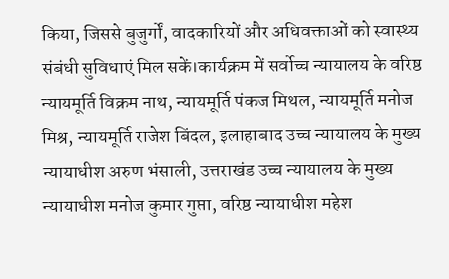किया, जिससे बुजुर्गों, वादकारियों और अधिवक्ताओं को स्वास्थ्य संबंधी सुविधाएं मिल सकें।कार्यक्रम में सर्वोच्च न्यायालय के वरिष्ठ न्यायमूर्ति विक्रम नाथ, न्यायमूर्ति पंकज मिथल, न्यायमूर्ति मनोज मिश्र, न्यायमूर्ति राजेश बिंदल, इलाहाबाद उच्च न्यायालय के मुख्य न्यायाधीश अरुण भंसाली, उत्तराखंड उच्च न्यायालय के मुख्य न्यायाधीश मनोज कुमार गुप्ता, वरिष्ठ न्यायाधीश महेश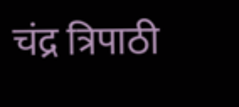चंद्र त्रिपाठी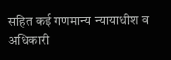सहित कई गणमान्य न्यायाधीश व अधिकारी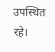उपस्थित रहे।